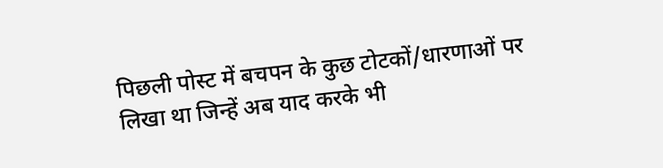पिछली पोस्ट में बचपन के कुछ टोटकों/धारणाओं पर लिखा था जिन्हें अब याद करके भी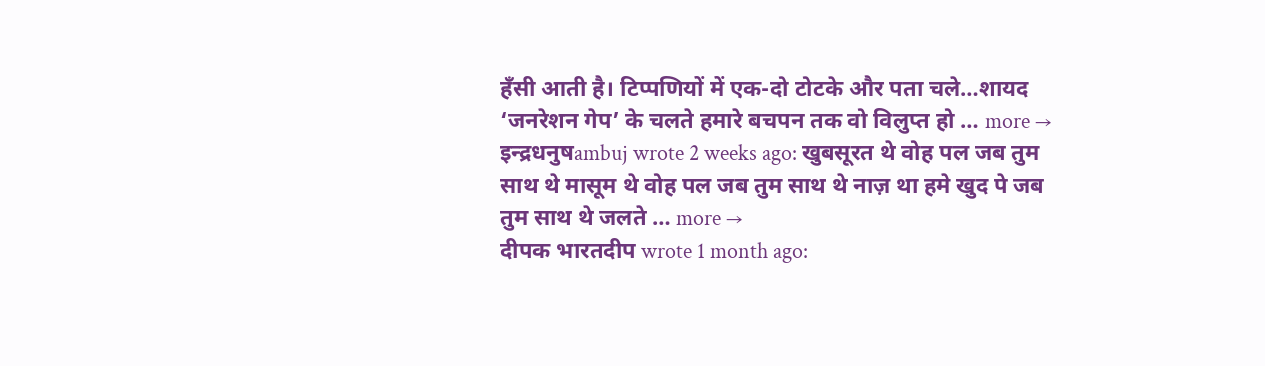हँसी आती है। टिप्पणियों में एक-दो टोटके और पता चले…शायद ‘जनरेशन गेप’ के चलते हमारे बचपन तक वो विलुप्त हो … more →
इन्द्रधनुषambuj wrote 2 weeks ago: खुबसूरत थे वोह पल जब तुम साथ थे मासूम थे वोह पल जब तुम साथ थे नाज़ था हमे खुद पे जब तुम साथ थे जलते … more →
दीपक भारतदीप wrote 1 month ago: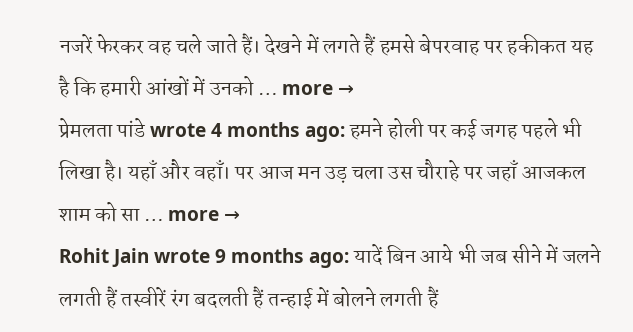नजरें फेरकर वह चले जाते हैं। देखने में लगते हैं हमसे बेपरवाह पर हकीकत यह है कि हमारी आंखों में उनको … more →
प्रेमलता पांडे wrote 4 months ago: हमने होली पर कई जगह पहले भी लिखा है। यहाँ और वहाँ। पर आज मन उड़ चला उस चौराहे पर जहाँ आजकल शाम को सा … more →
Rohit Jain wrote 9 months ago: यादें बिन आये भी जब सीने में जलने लगती हैं तस्वीरें रंग बदलती हैं तन्हाई में बोलने लगती हैं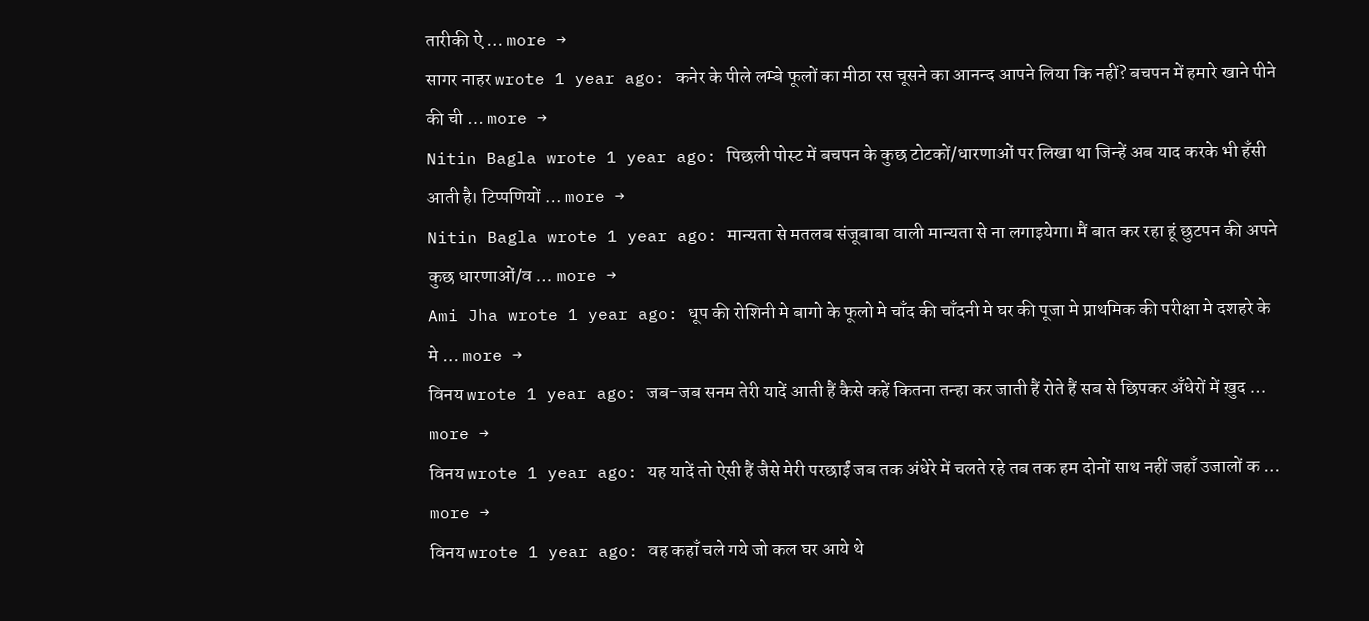तारीकी ऐ … more →
सागर नाहर wrote 1 year ago: कनेर के पीले लम्बे फूलों का मीठा रस चूसने का आनन्द आपने लिया कि नहीं? बचपन में हमारे खाने पीने की ची … more →
Nitin Bagla wrote 1 year ago: पिछली पोस्ट में बचपन के कुछ टोटकों/धारणाओं पर लिखा था जिन्हें अब याद करके भी हँसी आती है। टिप्पणियों … more →
Nitin Bagla wrote 1 year ago: मान्यता से मतलब संजूबाबा वाली मान्यता से ना लगाइयेगा। मैं बात कर रहा हूं छुटपन की अपने कुछ धारणाओं/व … more →
Ami Jha wrote 1 year ago: धूप की रोशिनी मे बागो के फूलो मे चाँद की चाँदनी मे घर की पूजा मे प्राथमिक की परीक्षा मे दशहरे के मे … more →
विनय wrote 1 year ago: जब-जब सनम तेरी यादें आती हैं कैसे कहें कितना तन्हा कर जाती हैं रोते हैं सब से छिपकर अँधेरों में ख़ुद … more →
विनय wrote 1 year ago: यह यादें तो ऐसी हैं जैसे मेरी परछाईं जब तक अंधेरे में चलते रहे तब तक हम दोनों साथ नहीं जहाँ उजालों क … more →
विनय wrote 1 year ago: वह कहाँ चले गये जो कल घर आये थे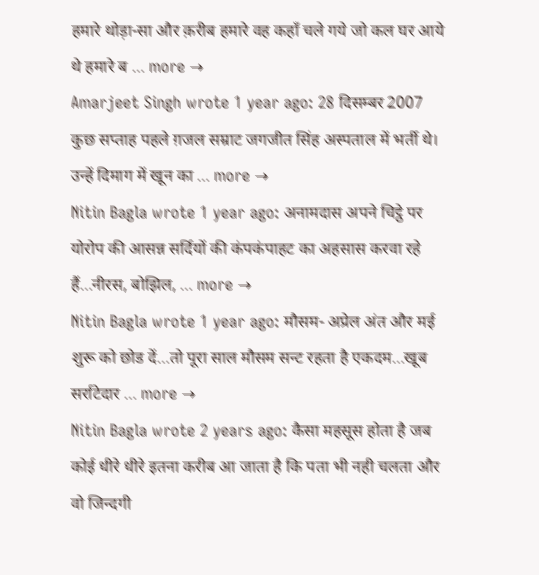हमारे थोड़ा-सा और क़रीब हमारे वह कहाँ चले गये जो कल घर आये थे हमारे ब … more →
Amarjeet Singh wrote 1 year ago: 28 दिसम्बर 2007 कुछ सप्ताह पहले ग़जल सम्राट जगजीत सिंह अस्पताल में भर्ती थे। उन्हें दिमाग में खून का … more →
Nitin Bagla wrote 1 year ago: अनामदास अपने चिट्ठे पर योरोप की आसन्न सर्दियों की कंपकंपाहट का अहसास करवा रहे हैं…नीरस, बोझिल, … more →
Nitin Bagla wrote 1 year ago: मौसम- अप्रेल अंत और मई शुरू को छोड दें…तो पूरा साल मौसम सन्ट रहता है एकदम…खूब सर्राटेदार … more →
Nitin Bagla wrote 2 years ago: कैसा महसूस होता है जब कोई धीरे धीरे इतना करीब आ जाता है कि पता भी नही चलता और वो जिन्दगी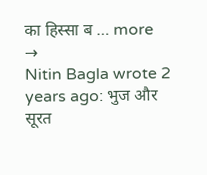का हिस्सा ब … more →
Nitin Bagla wrote 2 years ago: भुज और सूरत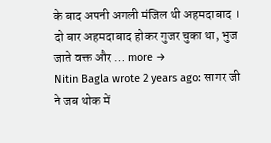के बाद अपनी अगली मंजिल थी अहमदाबाद । दो बार अहमदाबाद होकर गुजर चुका था, भुज जाते वक्त और … more →
Nitin Bagla wrote 2 years ago: सागर जी ने जब थोक में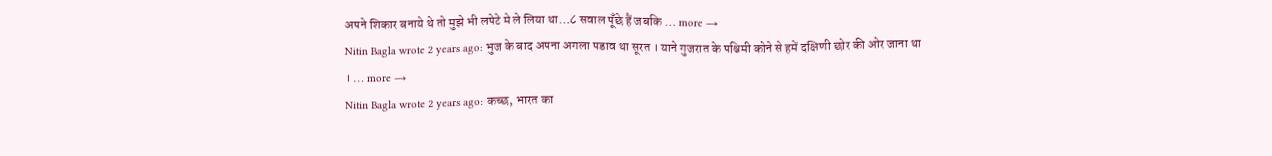अपने शिकार बनाये थे तो मुझे भी लपेटे मे ले लिया था…८ सवाल पूँछे हैं जबकि … more →
Nitin Bagla wrote 2 years ago: भुज के बाद अपना अगला पडाव था सूरत । याने गुजरात के पश्चिमी कोने से हमें दक्षिणी छोर की ओर जाना था । … more →
Nitin Bagla wrote 2 years ago: कच्छ, भारत का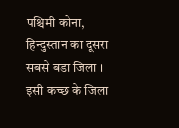पश्चिमी कोना, हिन्दुस्तान का दूसरा सबसे बडा जिला । इसी कच्छ के जिला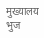मुख्यालय भुज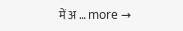में अ … more →